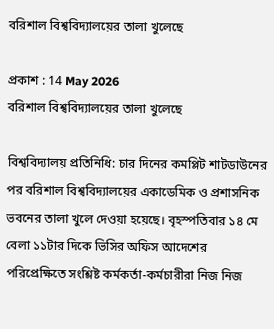বরিশাল বিশ্ববিদ্যালয়ের তালা খুলেছে

প্রকাশ : 14 May 2026
বরিশাল বিশ্ববিদ্যালয়ের তালা খুলেছে

বিশ্ববিদ্যালয় প্রতিনিধি: চার দিনের কমপ্লিট শাটডাউনের পর বরিশাল বিশ্ববিদ্যালয়ের একাডেমিক ও প্রশাসনিক ভবনের তালা খুলে দেওয়া হয়েছে। বৃহস্পতিবার ১৪ মে বেলা ১১টার দিকে ভিসির অফিস আদেশের পরিপ্রেক্ষিতে সংশ্লিষ্ট কর্মকর্তা-কর্মচারীরা নিজ নিজ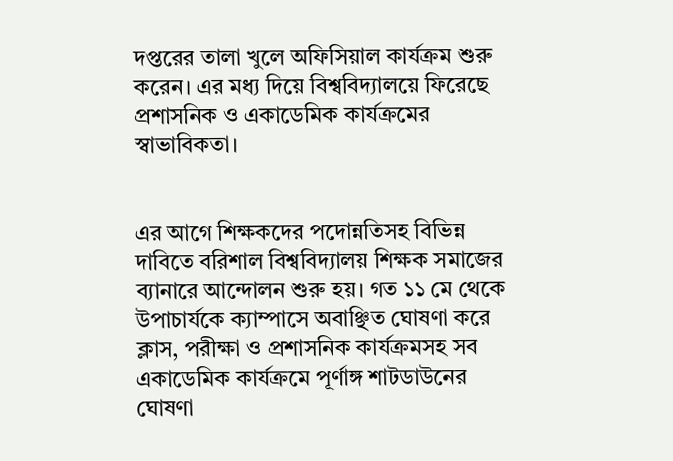দপ্তরের তালা খুলে অফিসিয়াল কার্যক্রম শুরু করেন। এর মধ্য দিয়ে বিশ্ববিদ্যালয়ে ফিরেছে প্রশাসনিক ও একাডেমিক কার্যক্রমের স্বাভাবিকতা।


এর আগে শিক্ষকদের পদোন্নতিসহ বিভিন্ন দাবিতে বরিশাল বিশ্ববিদ্যালয় শিক্ষক সমাজের ব্যানারে আন্দোলন শুরু হয়। গত ১১ মে থেকে উপাচার্যকে ক্যাম্পাসে অবাঞ্ছিত ঘোষণা করে ক্লাস, পরীক্ষা ও প্রশাসনিক কার্যক্রমসহ সব একাডেমিক কার্যক্রমে পূর্ণাঙ্গ শাটডাউনের ঘোষণা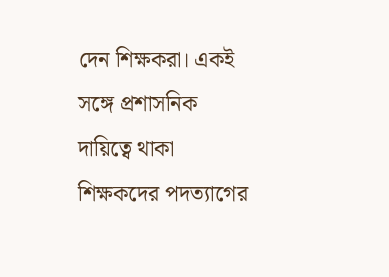দেন শিক্ষকরা। একই সঙ্গে প্রশাসনিক দায়িত্বে থাকা শিক্ষকদের পদত্যাগের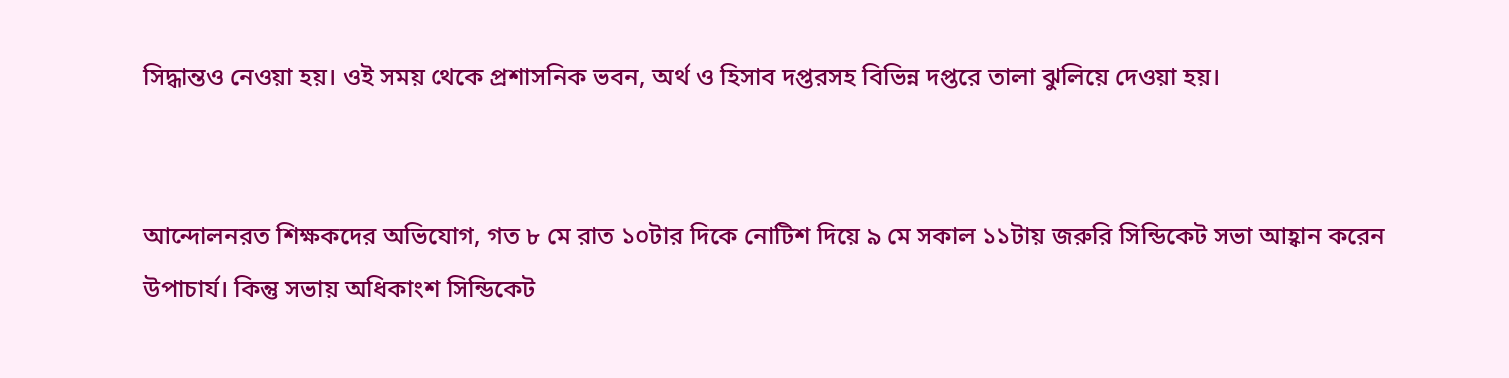সিদ্ধান্তও নেওয়া হয়। ওই সময় থেকে প্রশাসনিক ভবন, অর্থ ও হিসাব দপ্তরসহ বিভিন্ন দপ্তরে তালা ঝুলিয়ে দেওয়া হয়।


আন্দোলনরত শিক্ষকদের অভিযোগ, গত ৮ মে রাত ১০টার দিকে নোটিশ দিয়ে ৯ মে সকাল ১১টায় জরুরি সিন্ডিকেট সভা আহ্বান করেন উপাচার্য। কিন্তু সভায় অধিকাংশ সিন্ডিকেট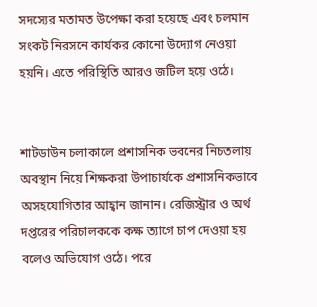সদস্যের মতামত উপেক্ষা করা হয়েছে এবং চলমান সংকট নিরসনে কার্যকর কোনো উদ্যোগ নেওয়া হয়নি। এতে পরিস্থিতি আরও জটিল হয়ে ওঠে।


শাটডাউন চলাকালে প্রশাসনিক ভবনের নিচতলায় অবস্থান নিয়ে শিক্ষকরা উপাচার্যকে প্রশাসনিকভাবে অসহযোগিতার আহ্বান জানান। রেজিস্ট্রার ও অর্থ দপ্তরের পরিচালককে কক্ষ ত্যাগে চাপ দেওয়া হয় বলেও অভিযোগ ওঠে। পরে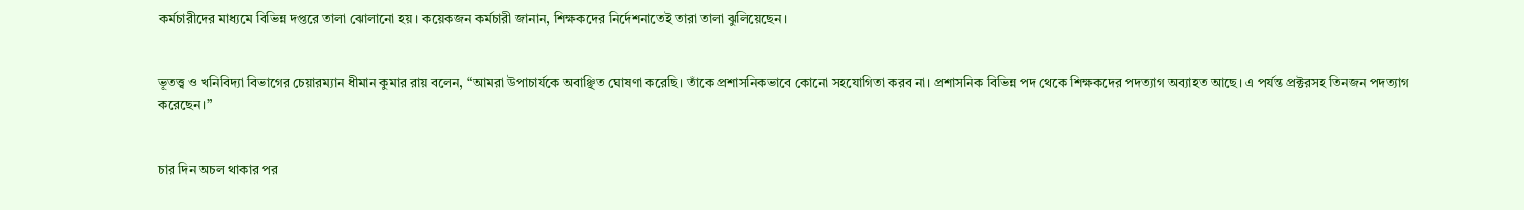কর্মচারীদের মাধ্যমে বিভিন্ন দপ্তরে তালা ঝোলানো হয়। কয়েকজন কর্মচারী জানান, শিক্ষকদের নির্দেশনাতেই তারা তালা ঝুলিয়েছেন।


ভূতত্ত্ব ও খনিবিদ্যা বিভাগের চেয়ারম্যান ধীমান কুমার রায় বলেন, “আমরা উপাচার্যকে অবাঞ্ছিত ঘোষণা করেছি। তাঁকে প্রশাসনিকভাবে কোনো সহযোগিতা করব না। প্রশাসনিক বিভিন্ন পদ থেকে শিক্ষকদের পদত্যাগ অব্যাহত আছে। এ পর্যন্ত প্রক্টরসহ তিনজন পদত্যাগ করেছেন।”


চার দিন অচল থাকার পর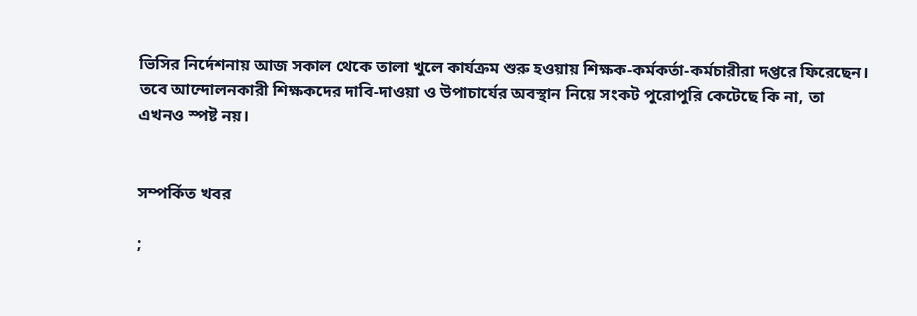ভিসির নির্দেশনায় আজ সকাল থেকে তালা খুলে কার্যক্রম শুরু হওয়ায় শিক্ষক-কর্মকর্তা-কর্মচারীরা দপ্তরে ফিরেছেন। তবে আন্দোলনকারী শিক্ষকদের দাবি-দাওয়া ও উপাচার্যের অবস্থান নিয়ে সংকট পুরোপুরি কেটেছে কি না, তা এখনও স্পষ্ট নয়।


সম্পর্কিত খবর

;